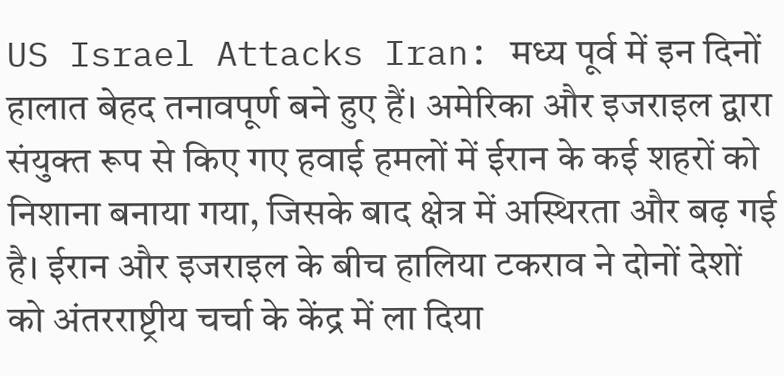US Israel Attacks Iran: मध्य पूर्व में इन दिनों हालात बेहद तनावपूर्ण बने हुए हैं। अमेरिका और इजराइल द्वारा संयुक्त रूप से किए गए हवाई हमलों में ईरान के कई शहरों को निशाना बनाया गया, जिसके बाद क्षेत्र में अस्थिरता और बढ़ गई है। ईरान और इजराइल के बीच हालिया टकराव ने दोनों देशों को अंतरराष्ट्रीय चर्चा के केंद्र में ला दिया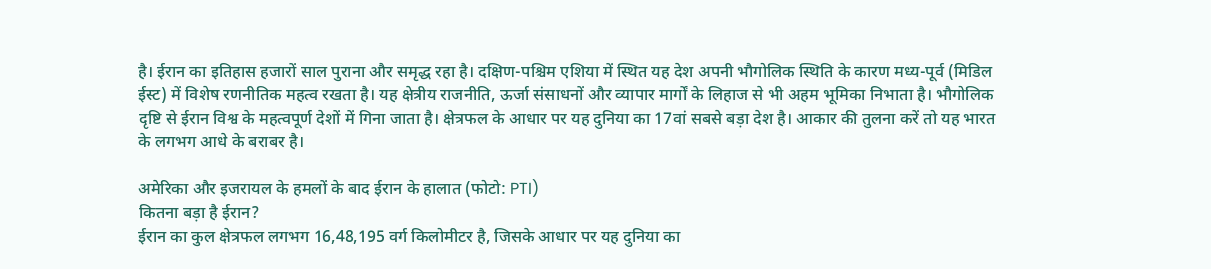है। ईरान का इतिहास हजारों साल पुराना और समृद्ध रहा है। दक्षिण-पश्चिम एशिया में स्थित यह देश अपनी भौगोलिक स्थिति के कारण मध्य-पूर्व (मिडिल ईस्ट) में विशेष रणनीतिक महत्व रखता है। यह क्षेत्रीय राजनीति, ऊर्जा संसाधनों और व्यापार मार्गों के लिहाज से भी अहम भूमिका निभाता है। भौगोलिक दृष्टि से ईरान विश्व के महत्वपूर्ण देशों में गिना जाता है। क्षेत्रफल के आधार पर यह दुनिया का 17वां सबसे बड़ा देश है। आकार की तुलना करें तो यह भारत के लगभग आधे के बराबर है।

अमेरिका और इजरायल के हमलों के बाद ईरान के हालात (फोटो: PTI)
कितना बड़ा है ईरान?
ईरान का कुल क्षेत्रफल लगभग 16,48,195 वर्ग किलोमीटर है, जिसके आधार पर यह दुनिया का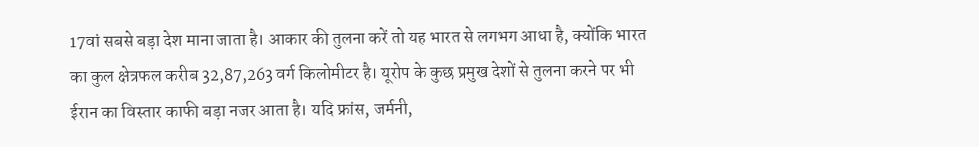17वां सबसे बड़ा देश माना जाता है। आकार की तुलना करें तो यह भारत से लगभग आधा है, क्योंकि भारत का कुल क्षेत्रफल करीब 32,87,263 वर्ग किलोमीटर है। यूरोप के कुछ प्रमुख देशों से तुलना करने पर भी ईरान का विस्तार काफी बड़ा नजर आता है। यदि फ्रांस, जर्मनी,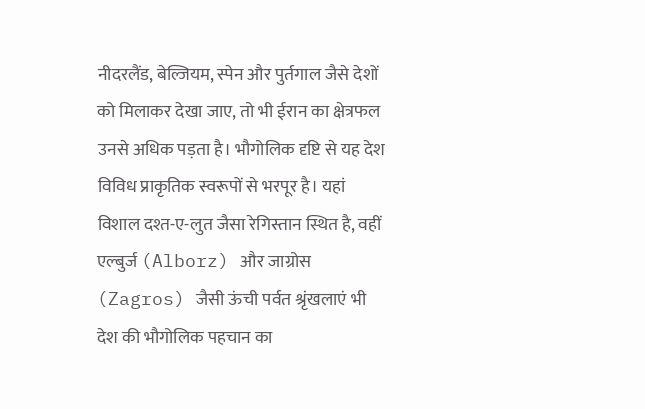नीदरलैंड, बेल्जियम, स्पेन और पुर्तगाल जैसे देशों को मिलाकर देखा जाए, तो भी ईरान का क्षेत्रफल उनसे अधिक पड़ता है। भौगोलिक दृष्टि से यह देश विविध प्राकृतिक स्वरूपों से भरपूर है। यहां विशाल दश्त-ए-लुत जैसा रेगिस्तान स्थित है, वहीं एल्बुर्ज (Alborz) और जाग्रोस (Zagros) जैसी ऊंची पर्वत श्रृंखलाएं भी देश की भौगोलिक पहचान का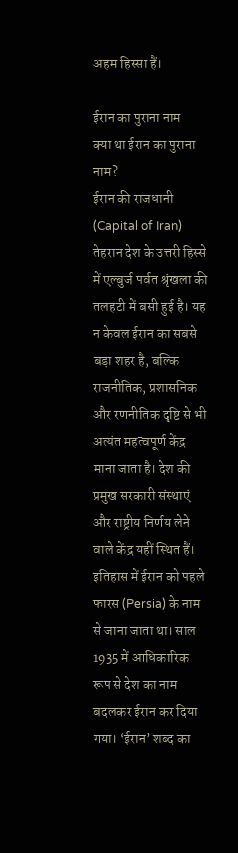अहम हिस्सा हैं।

ईरान का पुराना नाम
क्या था ईरान का पुराना नाम?
ईरान की राजधानी (Capital of Iran) तेहरान देश के उत्तरी हिस्से में एल्बुर्ज पर्वत श्रृंखला की तलहटी में बसी हुई है। यह न केवल ईरान का सबसे बड़ा शहर है, बल्कि राजनीतिक, प्रशासनिक और रणनीतिक दृष्टि से भी अत्यंत महत्वपूर्ण केंद्र माना जाता है। देश की प्रमुख सरकारी संस्थाएं और राष्ट्रीय निर्णय लेने वाले केंद्र यहीं स्थित हैं। इतिहास में ईरान को पहले फारस (Persia) के नाम से जाना जाता था। साल 1935 में आधिकारिक रूप से देश का नाम बदलकर ईरान कर दिया गया। ‘ईरान’ शब्द का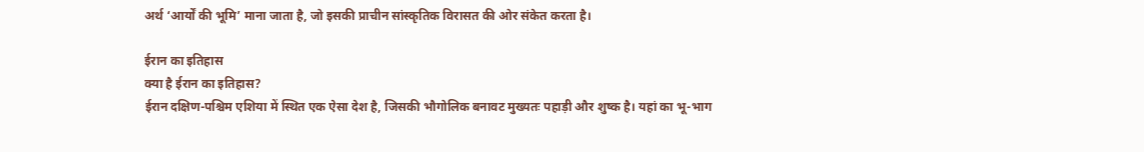अर्थ ‘आर्यों की भूमि’ माना जाता है, जो इसकी प्राचीन सांस्कृतिक विरासत की ओर संकेत करता है।

ईरान का इतिहास
क्या है ईरान का इतिहास?
ईरान दक्षिण-पश्चिम एशिया में स्थित एक ऐसा देश है, जिसकी भौगोलिक बनावट मुख्यतः पहाड़ी और शुष्क है। यहां का भू-भाग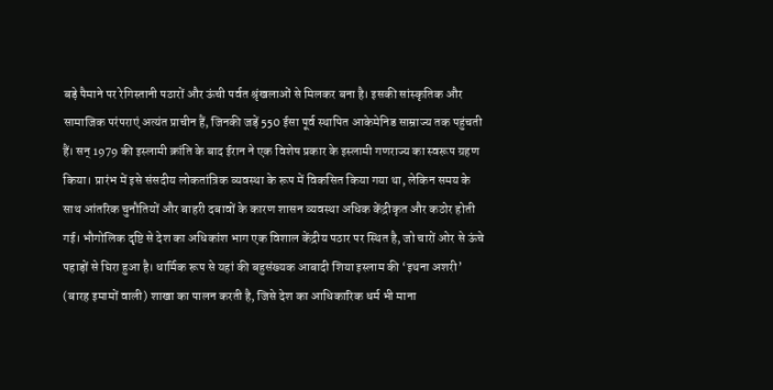बड़े पैमाने पर रेगिस्तानी पठारों और ऊंची पर्वत श्रृंखलाओं से मिलकर बना है। इसकी सांस्कृतिक और सामाजिक परंपराएं अत्यंत प्राचीन हैं, जिनकी जड़ें 550 ईसा पूर्व स्थापित आकेमेनिड साम्राज्य तक पहुंचती हैं। सन् 1979 की इस्लामी क्रांति के बाद ईरान ने एक विशेष प्रकार के इस्लामी गणराज्य का स्वरूप ग्रहण किया। प्रारंभ में इसे संसदीय लोकतांत्रिक व्यवस्था के रूप में विकसित किया गया था, लेकिन समय के साथ आंतरिक चुनौतियों और बाहरी दबावों के कारण शासन व्यवस्था अधिक केंद्रीकृत और कठोर होती गई। भौगोलिक दृष्टि से देश का अधिकांश भाग एक विशाल केंद्रीय पठार पर स्थित है, जो चारों ओर से ऊंचे पहाड़ों से घिरा हुआ है। धार्मिक रूप से यहां की बहुसंख्यक आबादी शिया इस्लाम की ‘इथना अशरी’ (बारह इमामों वाली) शाखा का पालन करती है, जिसे देश का आधिकारिक धर्म भी माना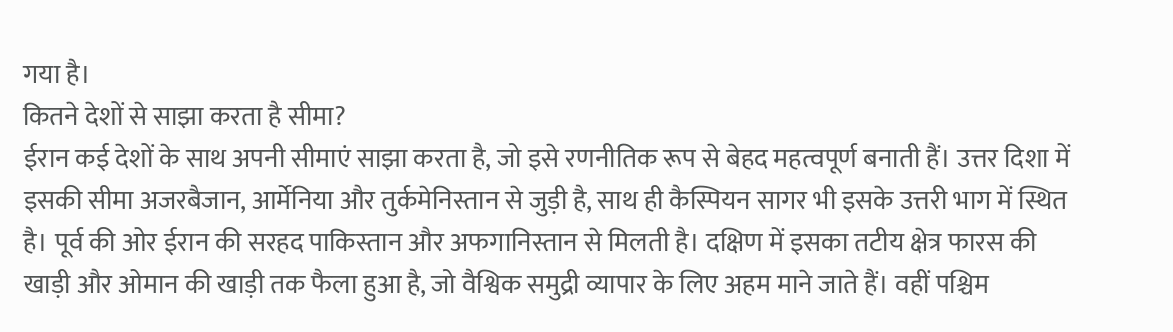गया है।
कितने देशों से साझा करता है सीमा?
ईरान कई देशों के साथ अपनी सीमाएं साझा करता है, जो इसे रणनीतिक रूप से बेहद महत्वपूर्ण बनाती हैं। उत्तर दिशा में इसकी सीमा अजरबैजान, आर्मेनिया और तुर्कमेनिस्तान से जुड़ी है, साथ ही कैस्पियन सागर भी इसके उत्तरी भाग में स्थित है। पूर्व की ओर ईरान की सरहद पाकिस्तान और अफगानिस्तान से मिलती है। दक्षिण में इसका तटीय क्षेत्र फारस की खाड़ी और ओमान की खाड़ी तक फैला हुआ है, जो वैश्विक समुद्री व्यापार के लिए अहम माने जाते हैं। वहीं पश्चिम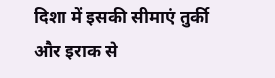दिशा में इसकी सीमाएं तुर्की और इराक से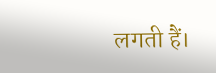लगती हैं।